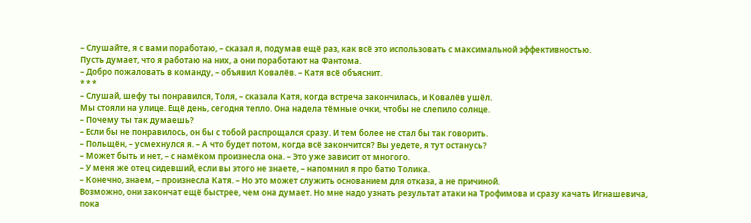– Слушайте, я с вами поработаю, – сказал я, подумав ещё раз, как всё это использовать с максимальной эффективностью.
Пусть думает, что я работаю на них, а они поработают на Фантома.
– Добро пожаловать в команду, – объявил Ковалёв. – Катя всё объяснит.
* * *
– Слушай, шефу ты понравился, Толя, – сказала Катя, когда встреча закончилась, и Ковалёв ушёл.
Мы стояли на улице. Ещё день, сегодня тепло. Она надела тёмные очки, чтобы не слепило солнце.
– Почему ты так думаешь?
– Если бы не понравилось, он бы с тобой распрощался сразу. И тем более не стал бы так говорить.
– Польщён, – усмехнулся я. – А что будет потом, когда всё закончится? Вы уедете, я тут останусь?
– Может быть и нет, – с намёком произнесла она. – Это уже зависит от многого.
– У меня же отец сидевший, если вы этого не знаете, – напомнил я про батю Толика.
– Конечно, знаем, – произнесла Катя. – Но это может служить основанием для отказа, а не причиной.
Возможно, они закончат ещё быстрее, чем она думает. Но мне надо узнать результат атаки на Трофимова и сразу качать Игнашевича, пока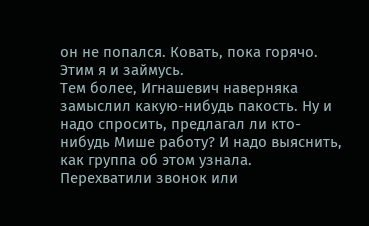он не попался. Ковать, пока горячо. Этим я и займусь.
Тем более, Игнашевич наверняка замыслил какую-нибудь пакость. Ну и надо спросить, предлагал ли кто-нибудь Мише работу? И надо выяснить, как группа об этом узнала. Перехватили звонок или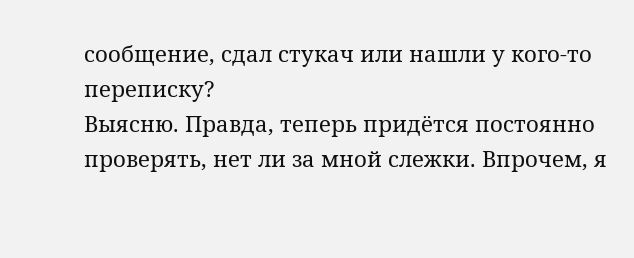сообщение, сдал стукач или нашли у кого-то переписку?
Выясню. Правда, теперь придётся постоянно проверять, нет ли за мной слежки. Впрочем, я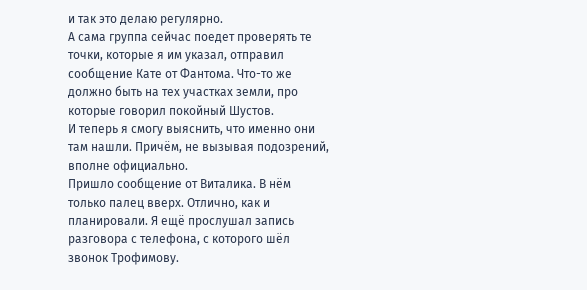и так это делаю регулярно.
А сама группа сейчас поедет проверять те точки, которые я им указал, отправил сообщение Кате от Фантома. Что-то же должно быть на тех участках земли, про которые говорил покойный Шустов.
И теперь я смогу выяснить, что именно они там нашли. Причём, не вызывая подозрений, вполне официально.
Пришло сообщение от Виталика. В нём только палец вверх. Отлично, как и планировали. Я ещё прослушал запись разговора с телефона, с которого шёл звонок Трофимову.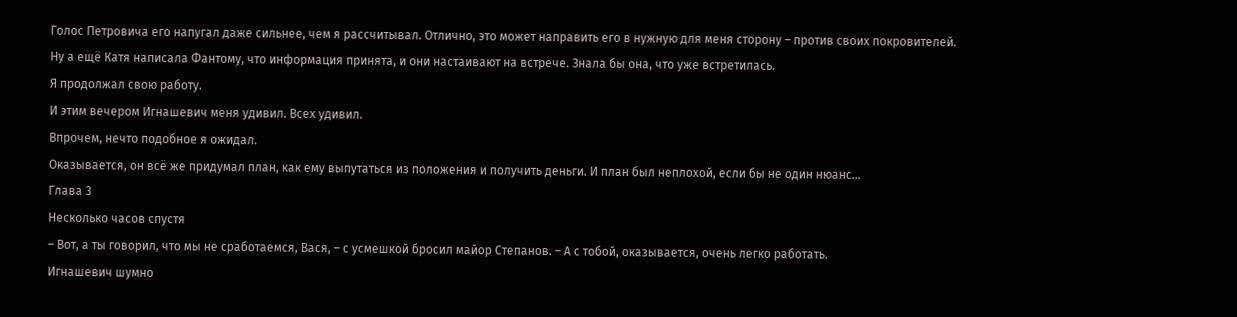Голос Петровича его напугал даже сильнее, чем я рассчитывал. Отлично, это может направить его в нужную для меня сторону – против своих покровителей.
Ну а ещё Катя написала Фантому, что информация принята, и они настаивают на встрече. Знала бы она, что уже встретилась.
Я продолжал свою работу.
И этим вечером Игнашевич меня удивил. Всех удивил.
Впрочем, нечто подобное я ожидал.
Оказывается, он всё же придумал план, как ему выпутаться из положения и получить деньги. И план был неплохой, если бы не один нюанс…
Глава 3
Несколько часов спустя
– Вот, а ты говорил, что мы не сработаемся, Вася, – с усмешкой бросил майор Степанов. – А с тобой, оказывается, очень легко работать.
Игнашевич шумно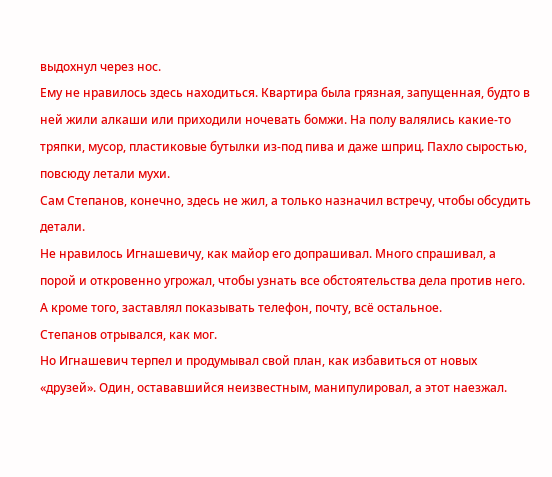выдохнул через нос.
Ему не нравилось здесь находиться. Квартира была грязная, запущенная, будто в ней жили алкаши или приходили ночевать бомжи. На полу валялись какие-то тряпки, мусор, пластиковые бутылки из-под пива и даже шприц. Пахло сыростью, повсюду летали мухи.
Сам Степанов, конечно, здесь не жил, а только назначил встречу, чтобы обсудить детали.
Не нравилось Игнашевичу, как майор его допрашивал. Много спрашивал, а порой и откровенно угрожал, чтобы узнать все обстоятельства дела против него. А кроме того, заставлял показывать телефон, почту, всё остальное.
Степанов отрывался, как мог.
Но Игнашевич терпел и продумывал свой план, как избавиться от новых «друзей». Один, остававшийся неизвестным, манипулировал, а этот наезжал.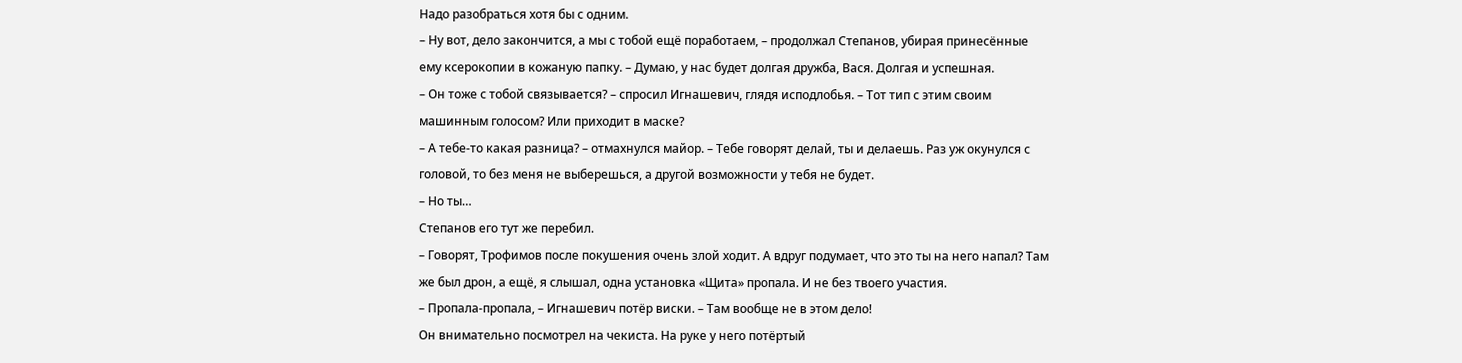Надо разобраться хотя бы с одним.
– Ну вот, дело закончится, а мы с тобой ещё поработаем, – продолжал Степанов, убирая принесённые ему ксерокопии в кожаную папку. – Думаю, у нас будет долгая дружба, Вася. Долгая и успешная.
– Он тоже с тобой связывается? – спросил Игнашевич, глядя исподлобья. – Тот тип с этим своим машинным голосом? Или приходит в маске?
– А тебе-то какая разница? – отмахнулся майор. – Тебе говорят делай, ты и делаешь. Раз уж окунулся с головой, то без меня не выберешься, а другой возможности у тебя не будет.
– Но ты…
Степанов его тут же перебил.
– Говорят, Трофимов после покушения очень злой ходит. А вдруг подумает, что это ты на него напал? Там же был дрон, а ещё, я слышал, одна установка «Щита» пропала. И не без твоего участия.
– Пропала-пропала, – Игнашевич потёр виски. – Там вообще не в этом дело!
Он внимательно посмотрел на чекиста. На руке у него потёртый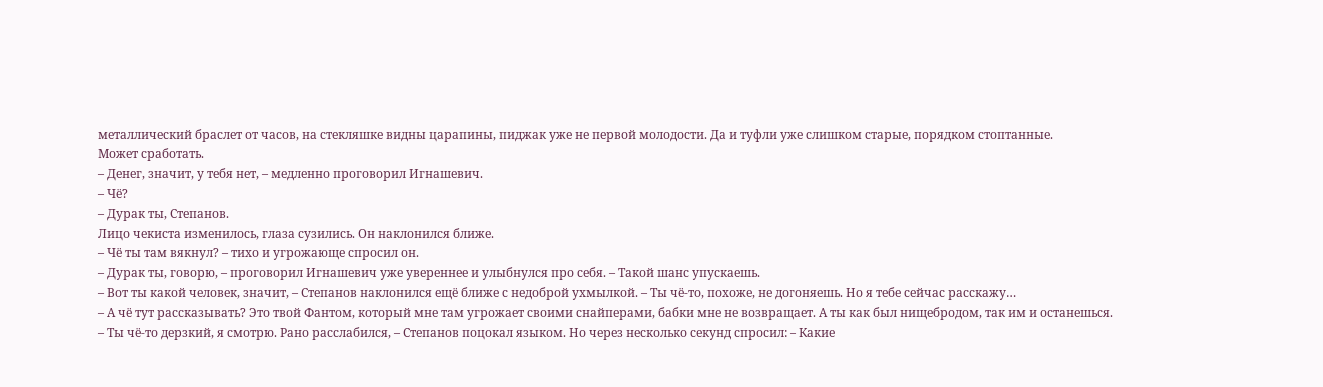металлический браслет от часов, на стекляшке видны царапины, пиджак уже не первой молодости. Да и туфли уже слишком старые, порядком стоптанные.
Может сработать.
– Денег, значит, у тебя нет, – медленно проговорил Игнашевич.
– Чё?
– Дурак ты, Степанов.
Лицо чекиста изменилось, глаза сузились. Он наклонился ближе.
– Чё ты там вякнул? – тихо и угрожающе спросил он.
– Дурак ты, говорю, – проговорил Игнашевич уже увереннее и улыбнулся про себя. – Такой шанс упускаешь.
– Вот ты какой человек, значит, – Степанов наклонился ещё ближе с недоброй ухмылкой. – Ты чё-то, похоже, не догоняешь. Но я тебе сейчас расскажу…
– А чё тут рассказывать? Это твой Фантом, который мне там угрожает своими снайперами, бабки мне не возвращает. А ты как был нищебродом, так им и останешься.
– Ты чё-то дерзкий, я смотрю. Рано расслабился, – Степанов поцокал языком. Но через несколько секунд спросил: – Какие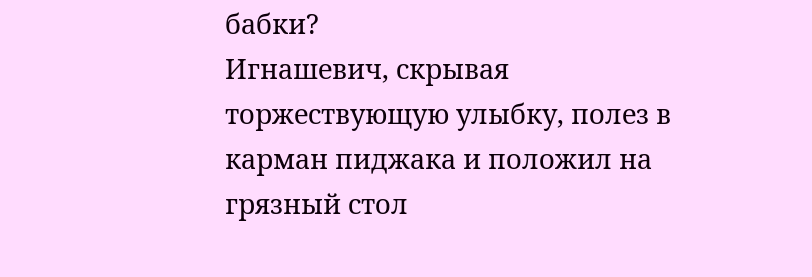бабки?
Игнашевич, скрывая торжествующую улыбку, полез в карман пиджака и положил на грязный стол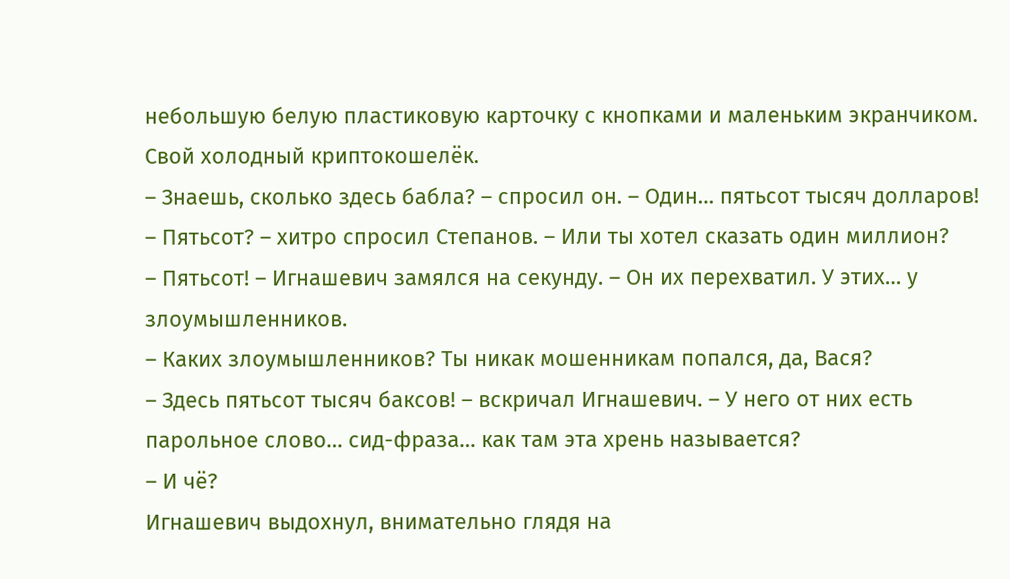небольшую белую пластиковую карточку с кнопками и маленьким экранчиком.
Свой холодный криптокошелёк.
– Знаешь, сколько здесь бабла? – спросил он. – Один… пятьсот тысяч долларов!
– Пятьсот? – хитро спросил Степанов. – Или ты хотел сказать один миллион?
– Пятьсот! – Игнашевич замялся на секунду. – Он их перехватил. У этих… у злоумышленников.
– Каких злоумышленников? Ты никак мошенникам попался, да, Вася?
– Здесь пятьсот тысяч баксов! – вскричал Игнашевич. – У него от них есть парольное слово… сид-фраза… как там эта хрень называется?
– И чё?
Игнашевич выдохнул, внимательно глядя на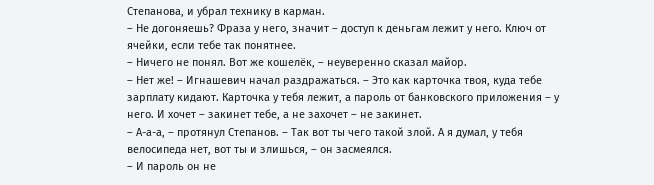Степанова, и убрал технику в карман.
– Не догоняешь? Фраза у него, значит – доступ к деньгам лежит у него. Ключ от ячейки, если тебе так понятнее.
– Ничего не понял. Вот же кошелёк, – неуверенно сказал майор.
– Нет же! – Игнашевич начал раздражаться. – Это как карточка твоя, куда тебе зарплату кидают. Карточка у тебя лежит, а пароль от банковского приложения – у него. И хочет – закинет тебе, а не захочет – не закинет.
– А-а-а, – протянул Степанов. – Так вот ты чего такой злой. А я думал, у тебя велосипеда нет, вот ты и злишься, – он засмеялся.
– И пароль он не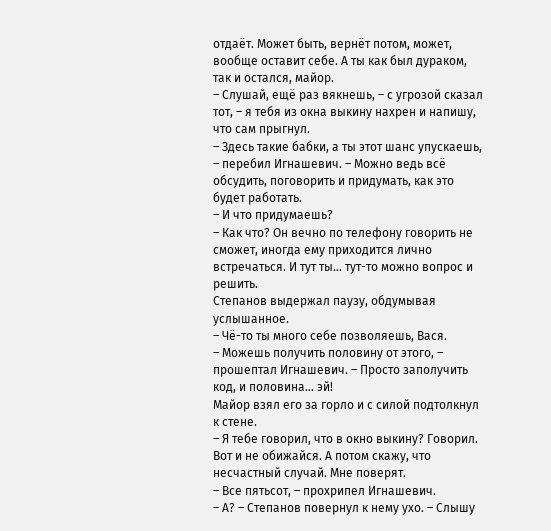отдаёт. Может быть, вернёт потом, может, вообще оставит себе. А ты как был дураком, так и остался, майор.
– Слушай, ещё раз вякнешь, – с угрозой сказал тот, – я тебя из окна выкину нахрен и напишу, что сам прыгнул.
– Здесь такие бабки, а ты этот шанс упускаешь, – перебил Игнашевич. – Можно ведь всё обсудить, поговорить и придумать, как это будет работать.
– И что придумаешь?
– Как что? Он вечно по телефону говорить не сможет, иногда ему приходится лично встречаться. И тут ты… тут-то можно вопрос и решить.
Степанов выдержал паузу, обдумывая услышанное.
– Чё-то ты много себе позволяешь, Вася.
– Можешь получить половину от этого, – прошептал Игнашевич. – Просто заполучить код, и половина… эй!
Майор взял его за горло и с силой подтолкнул к стене.
– Я тебе говорил, что в окно выкину? Говорил. Вот и не обижайся. А потом скажу, что несчастный случай. Мне поверят.
– Все пятьсот, – прохрипел Игнашевич.
– А? – Степанов повернул к нему ухо. – Слышу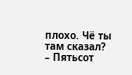плохо. Чё ты там сказал?
– Пятьсот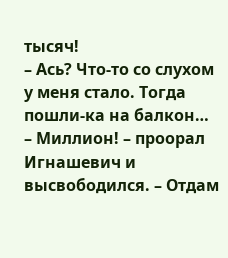тысяч!
– Ась? Что-то со слухом у меня стало. Тогда пошли-ка на балкон…
– Миллион! – проорал Игнашевич и высвободился. – Отдам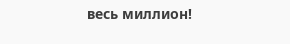весь миллион!